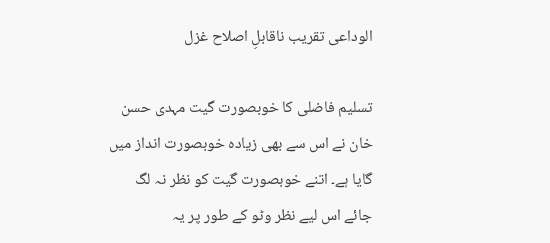الوداعی تقریب ناقابلِ اصلاح غزل

تسلیم فاضلی کا خوبصورت گیت مہدی حسن خان نے اس سے بھی زیادہ خوبصورت انداز میں گایا ہے۔ اتنے خوبصورت گیت کو نظر نہ لگ جائے اس لیے نظر وٹو کے طور پر یہ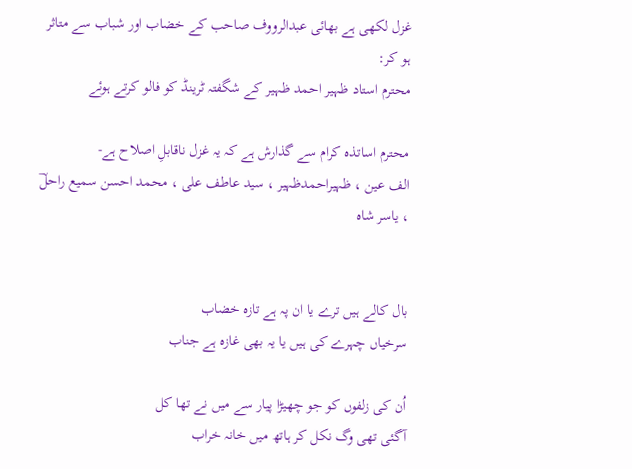غزل لکھی ہے بھائی عبدالرووف صاحب کے خضاب اور شباب سے متاثر ہو کر:
محترم استاد ظہیر احمد ظہیر کے شگفتہ ٹرینڈ کو فالو کرتے ہوئے

محترم اساتذہ کرام سے گذارش ہے کہ یہ غزل ناقابلِ اصلاح ہے-
الف عین ، ظہیراحمدظہیر ، سید عاطف علی ، محمد احسن سمیع راحلؔ ، یاسر شاہ


بال کالے ہیں ترے یا ان پہ ہے تازہ خضاب
سرخیاں چہرے کی ہیں یا یہ بھی غازہ ہے جناب

اُن کی زلفوں کو جو چھیڑا پیار سے میں نے تھا کل
آگئی تھی وگ نکل کر ہاتھ میں خانہ خراب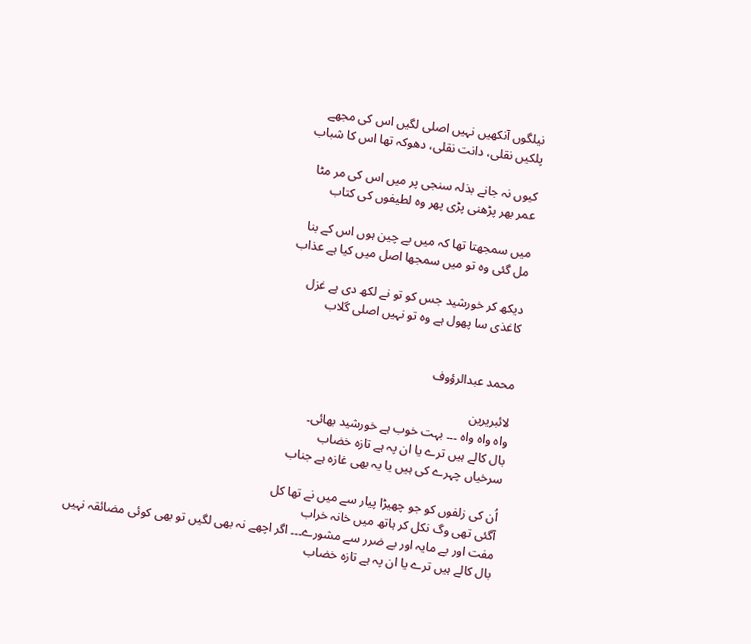نیلگوں آنکھیں نہیں اصلی لگیں اس کی مجھے
پلکیں نقلی، دانت نقلی، دھوکہ تھا اس کا شباب

کیوں نہ جانے بذلہ سنجی پر میں اس کی مر مٹا
عمر بھر پڑھنی پڑی پھر وہ لطیفوں کی کتاب

میں سمجھتا تھا کہ میں بے چین ہوں اس کے بنا
مل گئی وہ تو میں سمجھا اصل میں کیا ہے عذاب

دیکھ کر خورشید جس کو تو نے لکھ دی ہے غزل
کاغذی سا پھول ہے وہ تو نہیں اصلی گلاب


محمد عبدالرؤوف

لائبریرین
واہ واہ واہ ۔۔۔ بہت خوب ہے خورشید بھائی۔
بال کالے ہیں ترے یا ان پہ ہے تازہ خضاب
سرخیاں چہرے کی ہیں یا یہ بھی غازہ ہے جناب

اُن کی زلفوں کو جو چھیڑا پیار سے میں نے تھا کل
آگئی تھی وگ نکل کر ہاتھ میں خانہ خراب
مفت اور بے مایہ اور بے ضرر سے مشورے۔۔۔ اگر اچھے نہ بھی لگیں تو بھی کوئی مضائقہ نہیں
بال کالے ہیں ترے یا ان پہ ہے تازہ خضاب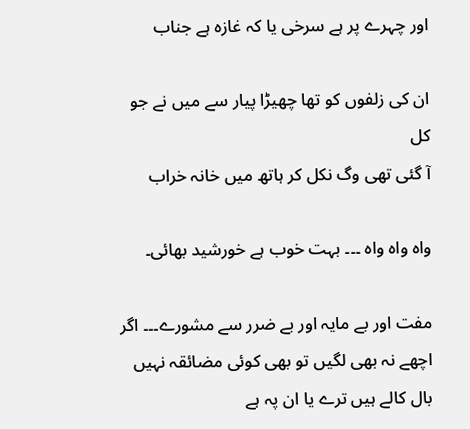اور چہرے پر ہے سرخی یا کہ غازہ ہے جناب

ان کی زلفوں کو تھا چھیڑا پیار سے میں نے جو کل
آ گئی تھی وگ نکل کر ہاتھ میں خانہ خراب

واہ واہ واہ ۔۔۔ بہت خوب ہے خورشید بھائی۔

مفت اور بے مایہ اور بے ضرر سے مشورے۔۔۔ اگر اچھے نہ بھی لگیں تو بھی کوئی مضائقہ نہیں
بال کالے ہیں ترے یا ان پہ ہے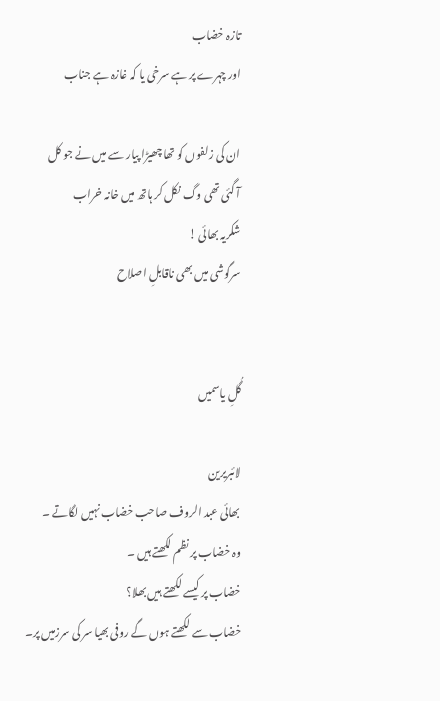تازہ خضاب
اور چہرے پر ہے سرخی یا کہ غازہ ہے جناب

ان کی زلفوں کو تھا چھیڑا پیار سے میں نے جو کل
آ گئی تھی وگ نکل کر ہاتھ میں خانہ خراب
شکریہ بھائی !
سرگوشی میں بھی ناقابلِ اصلاح


گُلِ یاسمیں

لائبریرین
بھائی عبد الروف صاحب خضاب نہیں لگاتے ۔
وہ خضاب پر نظم لکھتے ہیں ۔
خضاب پر کیسے لکھتے ہیں بھلا؟
خضاب سے لکھتے ہوں گے روفی بھیا سر کی سرزمیں پر۔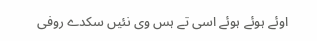اوئے ہوئے ہوئے اسی تے ہس وی نئیں سکدے روفی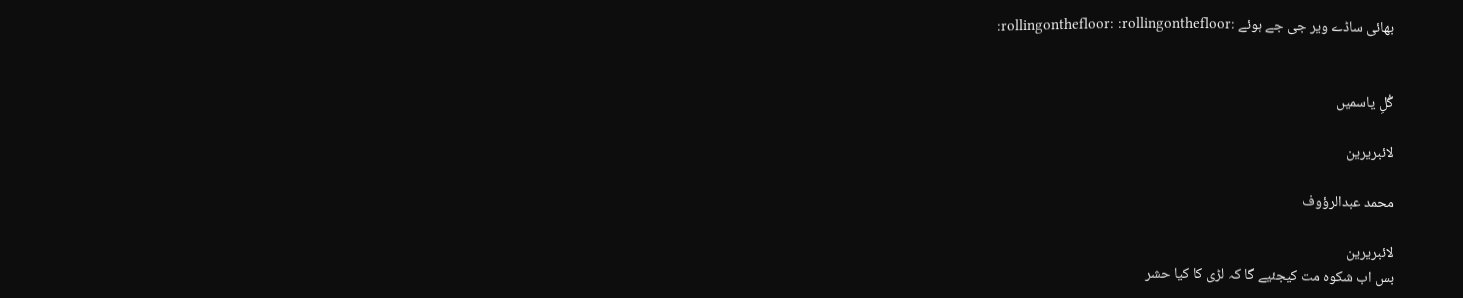بھائی ساڈے ویر جی جے ہوئے :rollingonthefloor: :rollingonthefloor:


گُلِ یاسمیں

لائبریرین

محمد عبدالرؤوف

لائبریرین
بس اب شکوہ مت کیجئیے گا کہ لڑی کا کیا حشر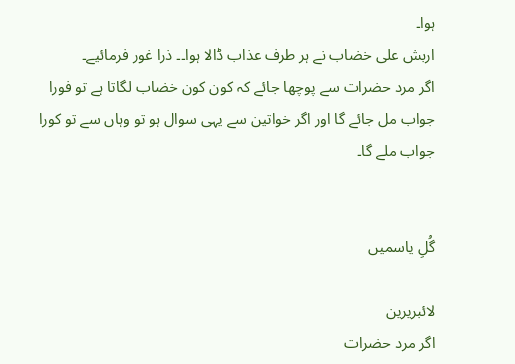ہوا۔
اربش علی خضاب نے ہر طرف عذاب ڈالا ہوا۔۔ ذرا غور فرمائیے۔
اگر مرد حضرات سے پوچھا جائے کہ کون کون خضاب لگاتا ہے تو فورا جواب مل جائے گا اور اگر خواتین سے یہی سوال ہو تو وہاں سے تو کورا جواب ملے گا۔


گُلِ یاسمیں

لائبریرین
اگر مرد حضرات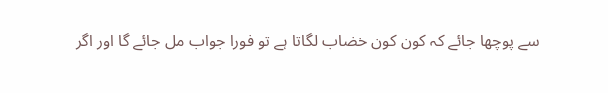سے پوچھا جائے کہ کون کون خضاب لگاتا ہے تو فورا جواب مل جائے گا اور اگر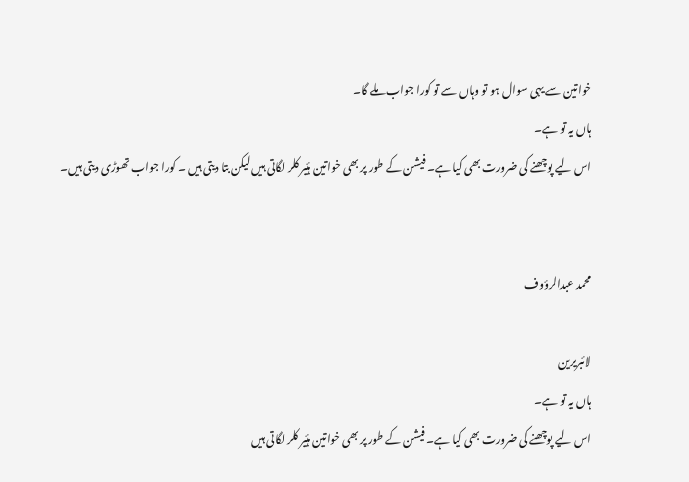خواتین سے یہی سوال ہو تو وہاں سے تو کورا جواب ملے گا۔
ہاں یہ تو ہے۔
اس لیے پوچھنے کی ضرورت بھی کیا ہے۔ فیشن کے طور پر بھی خواتین ہئیر کلر لگاتی ہیں لیکن بتا دیتی ہیں ۔ کورا جواب تھوڑی دیتی ہیں۔


محمد عبدالرؤوف

لائبریرین
ہاں یہ تو ہے۔
اس لیے پوچھنے کی ضرورت بھی کیا ہے۔ فیشن کے طور پر بھی خواتین ہئیر کلر لگاتی ہیں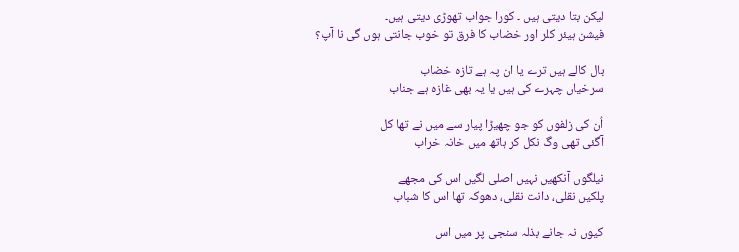لیکن بتا دیتی ہیں ۔ کورا جواب تھوڑی دیتی ہیں۔
فیشن ہیئر کلر اور خضاب کا فرق تو خوب جانتی ہوں گی نا آپ؟

بال کالے ہیں ترے یا ان پہ ہے تازہ خضاب
سرخیاں چہرے کی ہیں یا یہ بھی غازہ ہے جناب

اُن کی زلفوں کو جو چھیڑا پیار سے میں نے تھا کل
آگئی تھی وگ نکل کر ہاتھ میں خانہ خراب

نیلگوں آنکھیں نہیں اصلی لگیں اس کی مجھے
پلکیں نقلی، دانت نقلی، دھوکہ تھا اس کا شباب

کیوں نہ جانے بذلہ سنجی پر میں اس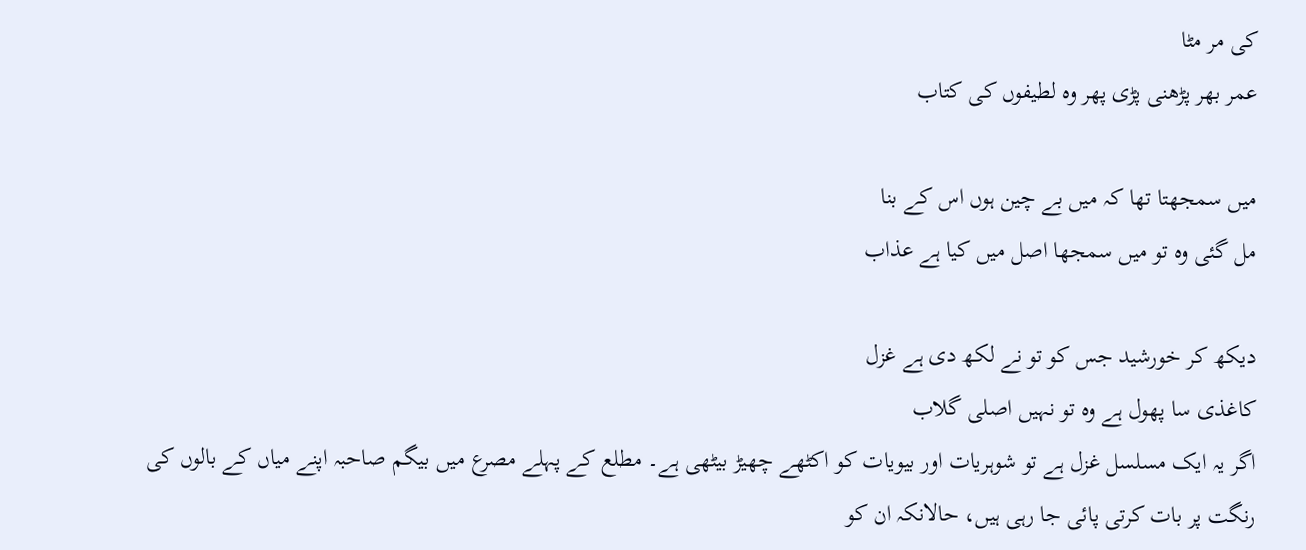کی مر مٹا
عمر بھر پڑھنی پڑی پھر وہ لطیفوں کی کتاب

میں سمجھتا تھا کہ میں بے چین ہوں اس کے بنا
مل گئی وہ تو میں سمجھا اصل میں کیا ہے عذاب

دیکھ کر خورشید جس کو تو نے لکھ دی ہے غزل
کاغذی سا پھول ہے وہ تو نہیں اصلی گلاب
اگر یہ ایک مسلسل غزل ہے تو شوہریات اور بیویات کو اکٹھے چھیڑ بیٹھی ہے۔ مطلع کے پہلے مصرع میں بیگم صاحبہ اپنے میاں کے بالوں کی رنگت پر بات کرتی پائی جا رہی ہیں، حالانکہ ان کو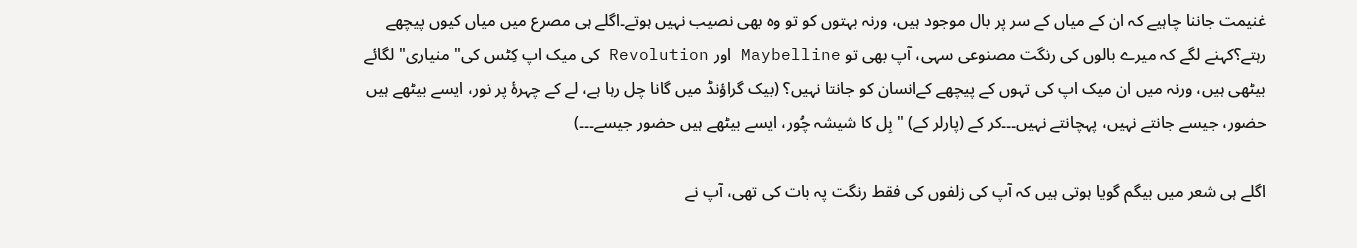غنیمت جاننا چاہیے کہ ان کے میاں کے سر پر بال موجود ہیں، ورنہ بہتوں کو تو وہ بھی نصیب نہیں ہوتے۔اگلے ہی مصرع میں میاں کیوں پیچھے رہتے؟کہنے لگے کہ میرے بالوں کی رنگت مصنوعی سہی، آپ بھی تو Maybelline اور Revolution کی میک اپ کِٹس کی" منیاری" لگائے بیٹھی ہیں، ورنہ میں ان میک اپ کی تہوں کے پیچھے کےانسان کو جانتا نہیں؟ (بیک گراؤنڈ میں گانا چل رہا ہے، لے کے چہرۂ پر نور، ایسے بیٹھے ہیں حضور، جیسے جانتے نہیں، پہچانتے نہیں۔۔۔کر کے (پارلر کے) "بِل کا شیشہ چُور، ایسے بیٹھے ہیں حضور جیسے۔۔۔)

اگلے ہی شعر میں بیگم گویا ہوتی ہیں کہ آپ کی زلفوں کی فقط رنگت پہ بات کی تھی، آپ نے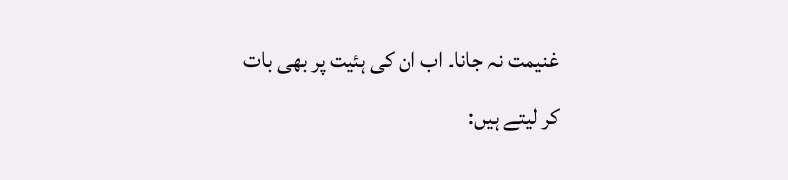غنیمت نہ جانا۔ اب ان کی ہئیت پر بھی بات کر لیتے ہیں: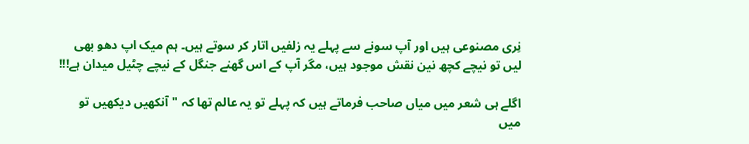نِری مصنوعی ہیں اور آپ سونے سے پہلے یہ زلفیں اتار کر سوتے ہیں۔ ہم میک اپ دھو بھی لیں تو نیچے کچھ نین نقش موجود ہیں، مگر آپ کے اس گھنے جنگل کے نیچے چٹیل میدان ہے!!!

اگلے ہی شعر میں میاں صاحب فرماتے ہیں کہ پہلے تو یہ عالم تھا کہ "آنکھیں دیکھیں تو میں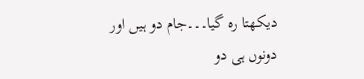دیکھتا رہ گیا۔۔۔جام دو ہیں اور دونوں ہی دو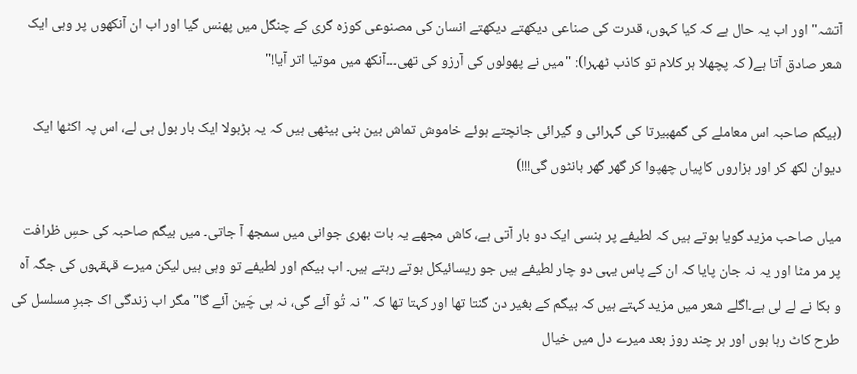آتشہ" اور اب یہ حال ہے کہ کیا کہوں، قدرت کی صناعی دیکھتے دیکھتے انسان کی مصنوعی کوزہ گری کے چنگل میں پھنس گیا اور اب ان آنکھوں پر وہی ایک شعر صادق آتا ہے( کہ پچھلا ہر کلام تو کاذب ٹھہرا): "میں نے پھولوں کی آرزو کی تھی۔۔۔آنکھ میں موتیا اتر آیا!"

(بیگم صاحبہ اس معاملے کی گمھبیرتا کی گہرائی و گیرائی جانچتے ہوئے خاموش تماش بین بنی بیٹھی ہیں کہ یہ بڑبولا ایک بار بول ہی لے، اس پہ اکٹھا ایک دیوان لکھ کر اور ہزاروں کاپیاں چھپوا کر گھر گھر بانٹوں گی!!!)

میاں صاحب مزید گویا ہوتے ہیں کہ لطیفے پر ہنسی ایک دو بار آتی ہے، کاش مجھے یہ بات بھری جوانی میں سمجھ آ جاتی۔ میں بیگم صاحبہ کی حسِ ظرافت پر مر مٹا اور یہ نہ جان پایا کہ ان کے پاس یہی دو چار لطیفے ہیں جو ریسائیکل ہوتے رہتے ہیں۔ اب بیگم اور لطیفے تو وہی ہیں لیکن میرے قہقہوں کی جگہ آہ و بکا نے لے لی ہے۔اگلے شعر میں مزید کہتے ہیں کہ بیگم کے بغیر دن گنتا تھا اور کہتا تھا کہ "نہ تُو آئے گی، نہ ہی چَین آئے گا" مگر اب زندگی اک جبرِ مسلسل کی طرح کاٹ رہا ہوں اور ہر چند روز بعد میرے دل میں خیال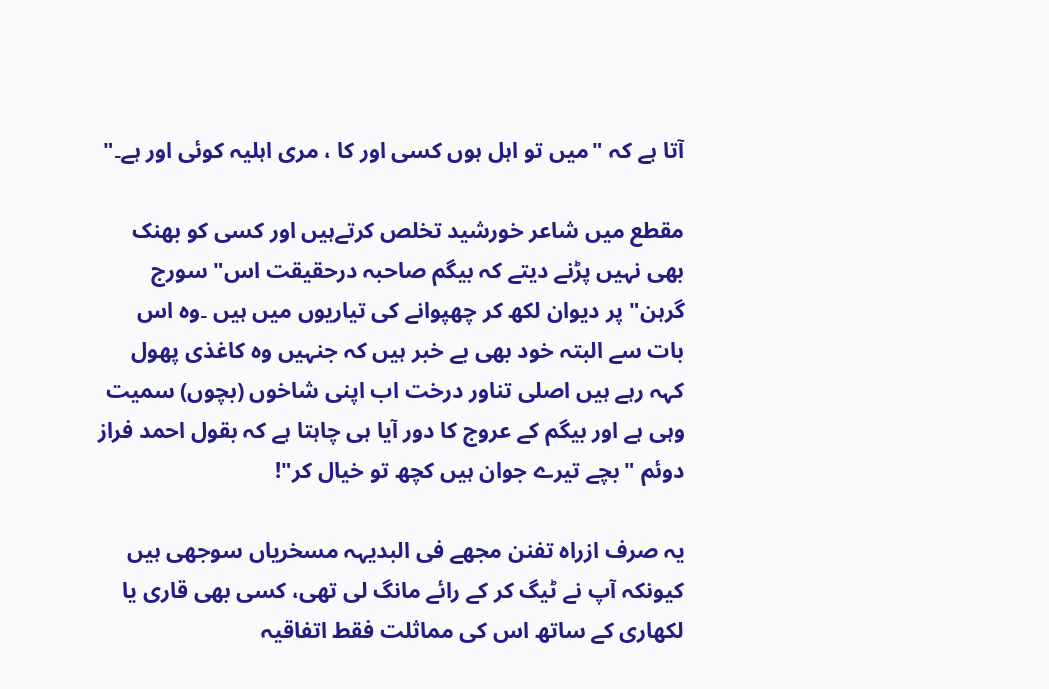آتا ہے کہ "میں تو اہل ہوں کسی اور کا ، مری اہلیہ کوئی اور ہے۔"

مقطع میں شاعر خورشید تخلص کرتےہیں اور کسی کو بھنک بھی نہیں پڑنے دیتے کہ بیگم صاحبہ درحقیقت اس" سورج گرہن" پر دیوان لکھ کر چھپوانے کی تیاریوں میں ہیں ۔وہ اس بات سے البتہ خود بھی بے خبر ہیں کہ جنہیں وہ کاغذی پھول کہہ رہے ہیں اصلی تناور درخت اب اپنی شاخوں (بچوں) سمیت وہی ہے اور بیگم کے عروج کا دور آیا ہی چاہتا ہے کہ بقول احمد فراز دوئم "بچے تیرے جوان ہیں کچھ تو خیال کر"!

یہ صرف ازراہ تفنن مجھے فی البدیہہ مسخریاں سوجھی ہیں کیونکہ آپ نے ٹیگ کر کے رائے مانگ لی تھی، کسی بھی قاری یا لکھاری کے ساتھ اس کی مماثلت فقط اتفاقیہ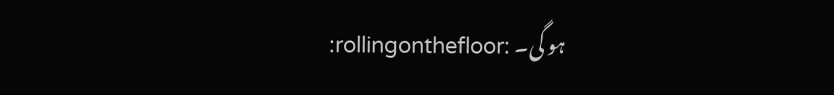ہو گی۔ :rollingonthefloor: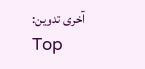آخری تدوین:
Top